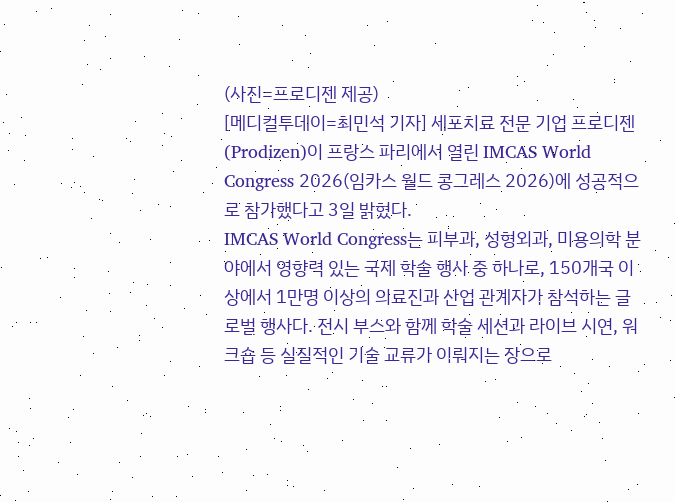(사진=프로디젠 제공)
[메디컬투데이=최민석 기자] 세포치료 전문 기업 프로디젠(Prodizen)이 프랑스 파리에서 열린 IMCAS World Congress 2026(임카스 월드 콩그레스 2026)에 성공적으로 참가했다고 3일 밝혔다.
IMCAS World Congress는 피부과, 성형외과, 미용의학 분야에서 영향력 있는 국제 학술 행사 중 하나로, 150개국 이상에서 1만명 이상의 의료진과 산업 관계자가 참석하는 글로벌 행사다. 전시 부스와 함께 학술 세션과 라이브 시연, 워크숍 등 실질적인 기술 교류가 이뤄지는 장으로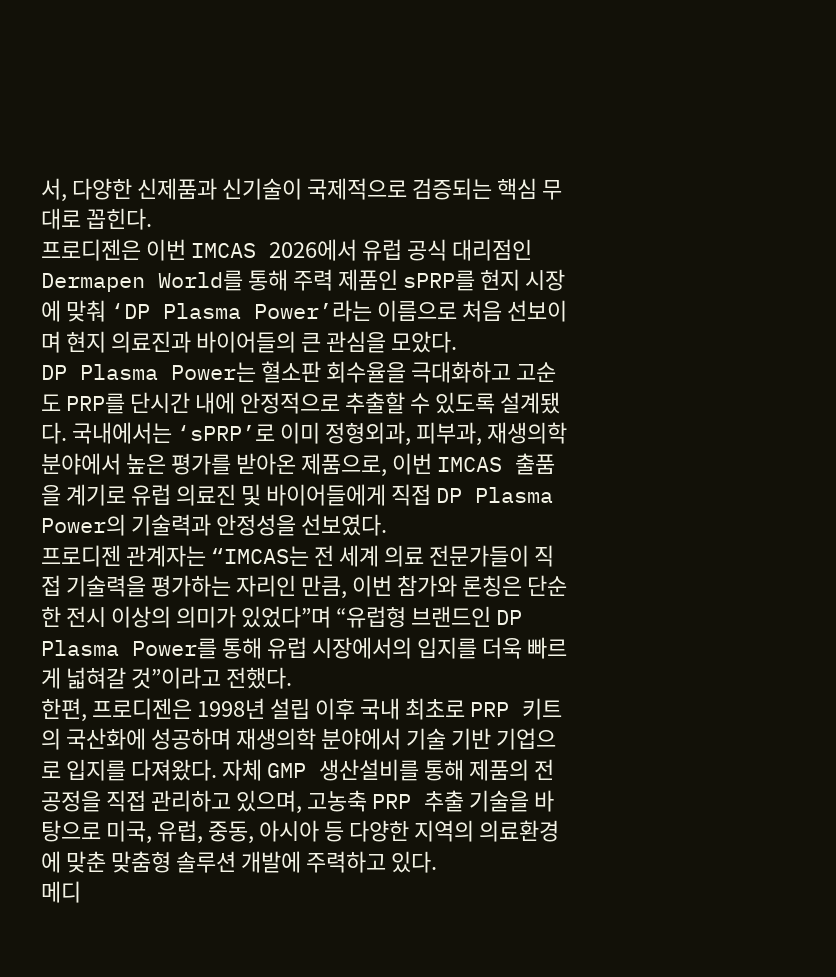서, 다양한 신제품과 신기술이 국제적으로 검증되는 핵심 무대로 꼽힌다.
프로디젠은 이번 IMCAS 2026에서 유럽 공식 대리점인 Dermapen World를 통해 주력 제품인 sPRP를 현지 시장에 맞춰 ‘DP Plasma Power’라는 이름으로 처음 선보이며 현지 의료진과 바이어들의 큰 관심을 모았다.
DP Plasma Power는 혈소판 회수율을 극대화하고 고순도 PRP를 단시간 내에 안정적으로 추출할 수 있도록 설계됐다. 국내에서는 ‘sPRP’로 이미 정형외과, 피부과, 재생의학 분야에서 높은 평가를 받아온 제품으로, 이번 IMCAS 출품을 계기로 유럽 의료진 및 바이어들에게 직접 DP Plasma Power의 기술력과 안정성을 선보였다.
프로디젠 관계자는 “IMCAS는 전 세계 의료 전문가들이 직접 기술력을 평가하는 자리인 만큼, 이번 참가와 론칭은 단순한 전시 이상의 의미가 있었다”며 “유럽형 브랜드인 DP Plasma Power를 통해 유럽 시장에서의 입지를 더욱 빠르게 넓혀갈 것”이라고 전했다.
한편, 프로디젠은 1998년 설립 이후 국내 최초로 PRP 키트의 국산화에 성공하며 재생의학 분야에서 기술 기반 기업으로 입지를 다져왔다. 자체 GMP 생산설비를 통해 제품의 전 공정을 직접 관리하고 있으며, 고농축 PRP 추출 기술을 바탕으로 미국, 유럽, 중동, 아시아 등 다양한 지역의 의료환경에 맞춘 맞춤형 솔루션 개발에 주력하고 있다.
메디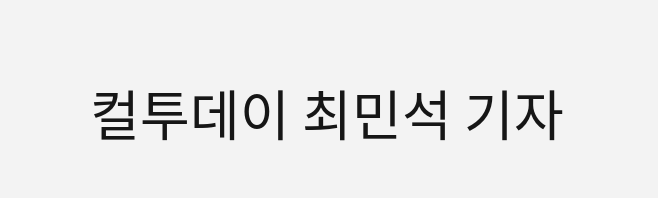컬투데이 최민석 기자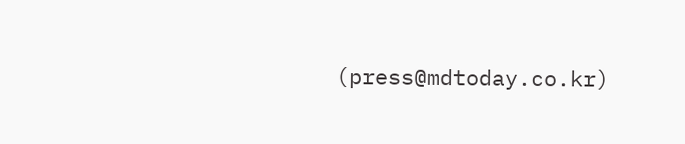(press@mdtoday.co.kr)